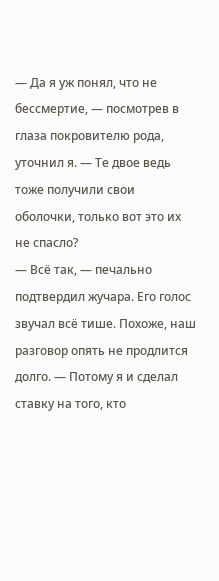— Да я уж понял, что не бессмертие, — посмотрев в глаза покровителю рода, уточнил я. — Те двое ведь тоже получили свои оболочки, только вот это их не спасло?
— Всё так, — печально подтвердил жучара. Его голос звучал всё тише. Похоже, наш разговор опять не продлится долго. — Потому я и сделал ставку на того, кто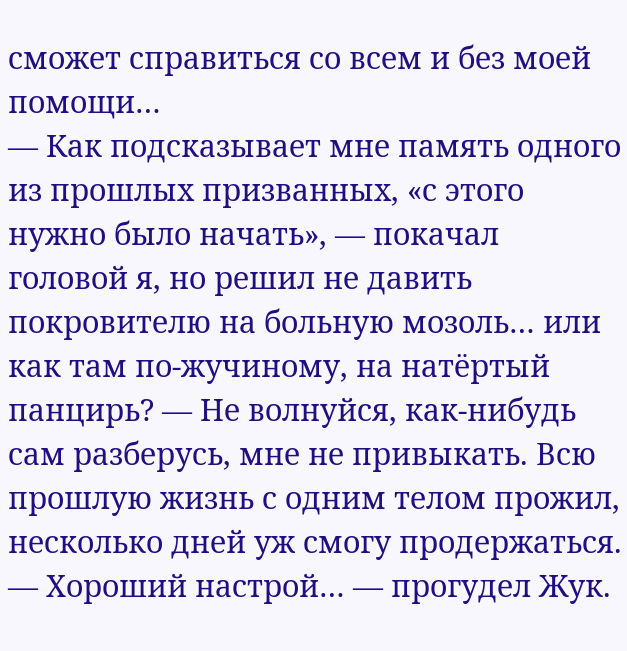сможет справиться со всем и без моей помощи…
— Как подсказывает мне память одного из прошлых призванных, «с этого нужно было начать», — покачал головой я, но решил не давить покровителю на больную мозоль… или как там по-жучиному, на натёртый панцирь? — Не волнуйся, как-нибудь сам разберусь, мне не привыкать. Всю прошлую жизнь с одним телом прожил, несколько дней уж смогу продержаться.
— Хороший настрой… — прогудел Жук.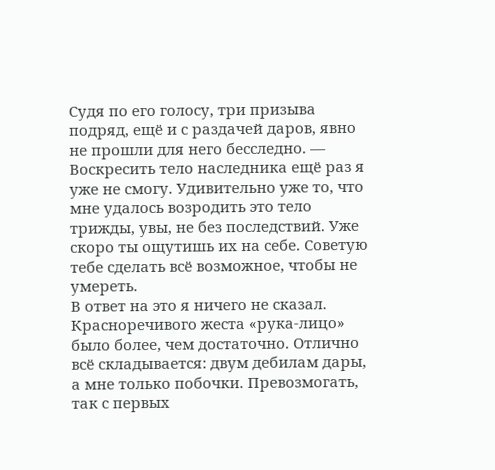Судя по его голосу, три призыва подряд, ещё и с раздачей даров, явно не прошли для него бесследно. — Воскресить тело наследника ещё раз я уже не смогу. Удивительно уже то, что мне удалось возродить это тело трижды, увы, не без последствий. Уже скоро ты ощутишь их на себе. Советую тебе сделать всё возможное, чтобы не умереть.
В ответ на это я ничего не сказал. Красноречивого жеста «рука-лицо» было более, чем достаточно. Отлично всё складывается: двум дебилам дары, а мне только побочки. Превозмогать, так с первых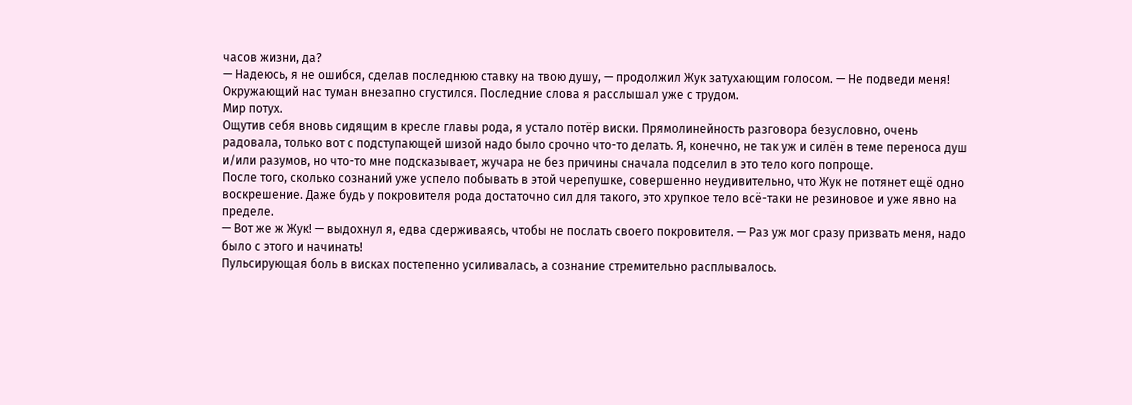часов жизни, да?
— Надеюсь, я не ошибся, сделав последнюю ставку на твою душу, — продолжил Жук затухающим голосом. — Не подведи меня!
Окружающий нас туман внезапно сгустился. Последние слова я расслышал уже с трудом.
Мир потух.
Ощутив себя вновь сидящим в кресле главы рода, я устало потёр виски. Прямолинейность разговора безусловно, очень радовала, только вот с подступающей шизой надо было срочно что-то делать. Я, конечно, не так уж и силён в теме переноса душ и/или разумов, но что-то мне подсказывает, жучара не без причины сначала подселил в это тело кого попроще.
После того, сколько сознаний уже успело побывать в этой черепушке, совершенно неудивительно, что Жук не потянет ещё одно воскрешение. Даже будь у покровителя рода достаточно сил для такого, это хрупкое тело всё-таки не резиновое и уже явно на пределе.
— Вот же ж Жук! — выдохнул я, едва сдерживаясь, чтобы не послать своего покровителя. — Раз уж мог сразу призвать меня, надо было с этого и начинать!
Пульсирующая боль в висках постепенно усиливалась, а сознание стремительно расплывалось.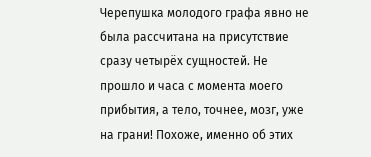Черепушка молодого графа явно не была рассчитана на присутствие сразу четырёх сущностей. Не прошло и часа с момента моего прибытия, а тело, точнее, мозг, уже на грани! Похоже, именно об этих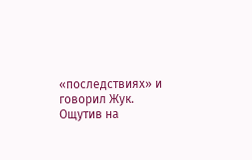«последствиях» и говорил Жук.
Ощутив на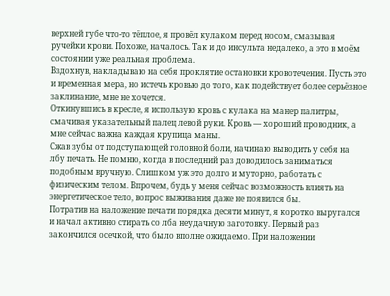верхней губе что-то тёплое, я провёл кулаком перед носом, смазывая ручейки крови. Похоже, началось. Так и до инсульта недалеко, а это в моём состоянии уже реальная проблема.
Вздохнув, накладываю на себя проклятие остановки кровотечения. Пусть это и временная мера, но истечь кровью до того, как подействует более серьёзное заклинание, мне не хочется.
Откинувшись в кресле, я использую кровь с кулака на манер палитры, смачивая указательный палец левой руки. Кровь — хороший проводник, а мне сейчас важна каждая крупица маны.
Сжав зубы от подступающей головной боли, начинаю выводить у себя на лбу печать. Не помню, когда в последний раз доводилось заниматься подобным вручную. Слишком уж это долго и муторно, работать с физическим телом. Впрочем, будь у меня сейчас возможность влиять на энергетическое тело, вопрос выживания даже не появился бы.
Потратив на наложение печати порядка десяти минут, я коротко выругался и начал активно стирать со лба неудачную заготовку. Первый раз закончился осечкой, что было вполне ожидаемо. При наложении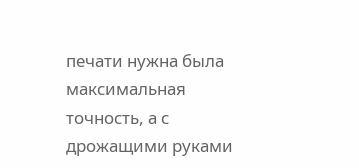печати нужна была максимальная точность, а с дрожащими руками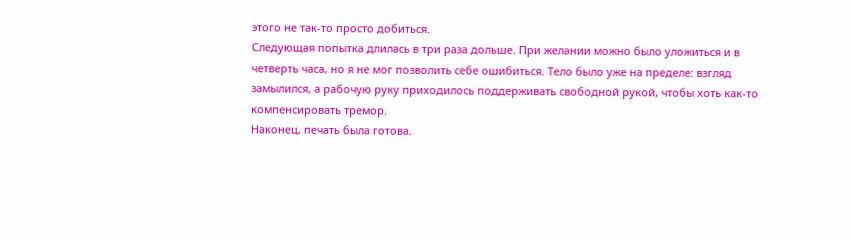этого не так-то просто добиться.
Следующая попытка длилась в три раза дольше. При желании можно было уложиться и в четверть часа, но я не мог позволить себе ошибиться. Тело было уже на пределе: взгляд замылился, а рабочую руку приходилось поддерживать свободной рукой, чтобы хоть как-то компенсировать тремор.
Наконец, печать была готова.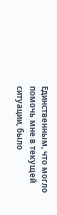Единственным, что могло помочь мне в текущей ситуации, было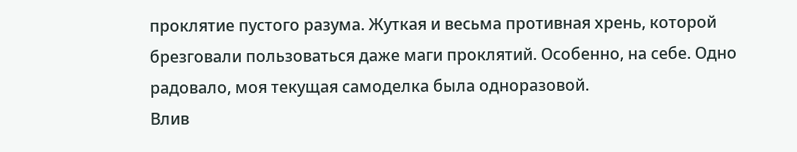проклятие пустого разума. Жуткая и весьма противная хрень, которой брезговали пользоваться даже маги проклятий. Особенно, на себе. Одно радовало, моя текущая самоделка была одноразовой.
Влив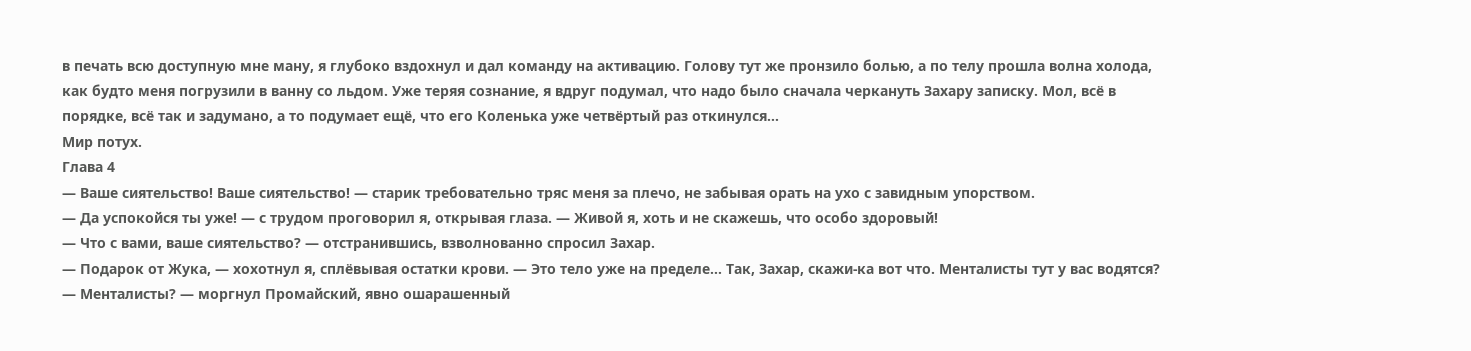в печать всю доступную мне ману, я глубоко вздохнул и дал команду на активацию. Голову тут же пронзило болью, а по телу прошла волна холода, как будто меня погрузили в ванну со льдом. Уже теряя сознание, я вдруг подумал, что надо было сначала черкануть Захару записку. Мол, всё в порядке, всё так и задумано, а то подумает ещё, что его Коленька уже четвёртый раз откинулся…
Мир потух.
Глава 4
— Ваше сиятельство! Ваше сиятельство! — старик требовательно тряс меня за плечо, не забывая орать на ухо с завидным упорством.
— Да успокойся ты уже! — с трудом проговорил я, открывая глаза. — Живой я, хоть и не скажешь, что особо здоровый!
— Что с вами, ваше сиятельство? — отстранившись, взволнованно спросил Захар.
— Подарок от Жука, — хохотнул я, сплёвывая остатки крови. — Это тело уже на пределе… Так, Захар, скажи-ка вот что. Менталисты тут у вас водятся?
— Менталисты? — моргнул Промайский, явно ошарашенный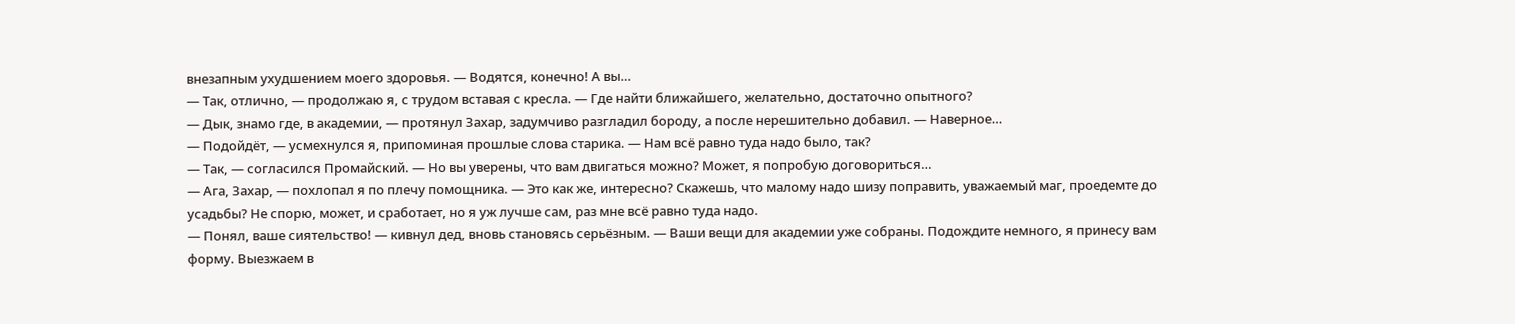внезапным ухудшением моего здоровья. — Водятся, конечно! А вы…
— Так, отлично, — продолжаю я, с трудом вставая с кресла. — Где найти ближайшего, желательно, достаточно опытного?
— Дык, знамо где, в академии, — протянул Захар, задумчиво разгладил бороду, а после нерешительно добавил. — Наверное…
— Подойдёт, — усмехнулся я, припоминая прошлые слова старика. — Нам всё равно туда надо было, так?
— Так, — согласился Промайский. — Но вы уверены, что вам двигаться можно? Может, я попробую договориться…
— Ага, Захар, — похлопал я по плечу помощника. — Это как же, интересно? Скажешь, что малому надо шизу поправить, уважаемый маг, проедемте до усадьбы? Не спорю, может, и сработает, но я уж лучше сам, раз мне всё равно туда надо.
— Понял, ваше сиятельство! — кивнул дед, вновь становясь серьёзным. — Ваши вещи для академии уже собраны. Подождите немного, я принесу вам форму. Выезжаем в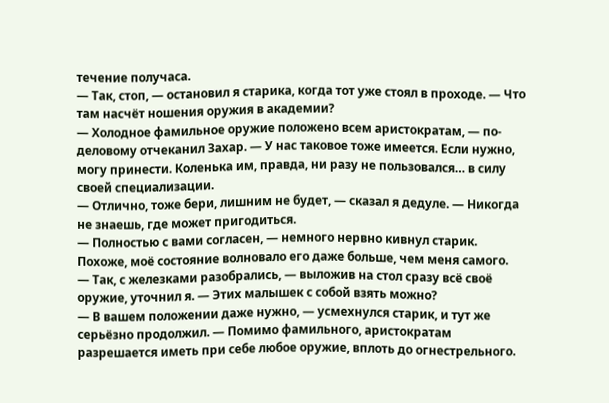течение получаса.
— Так, стоп, — остановил я старика, когда тот уже стоял в проходе. — Что там насчёт ношения оружия в академии?
— Холодное фамильное оружие положено всем аристократам, — по-деловому отчеканил Захар. — У нас таковое тоже имеется. Если нужно, могу принести. Коленька им, правда, ни разу не пользовался… в силу своей специализации.
— Отлично, тоже бери, лишним не будет, — сказал я дедуле. — Никогда не знаешь, где может пригодиться.
— Полностью с вами согласен, — немного нервно кивнул старик. Похоже, моё состояние волновало его даже больше, чем меня самого.
— Так, с железками разобрались, — выложив на стол сразу всё своё оружие, уточнил я. — Этих малышек с собой взять можно?
— В вашем положении даже нужно, — усмехнулся старик, и тут же серьёзно продолжил. — Помимо фамильного, аристократам разрешается иметь при себе любое оружие, вплоть до огнестрельного.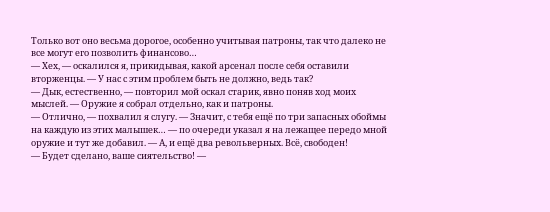Только вот оно весьма дорогое, особенно учитывая патроны, так что далеко не все могут его позволить финансово…
— Хех, — оскалился я, прикидывая, какой арсенал после себя оставили вторженцы. — У нас с этим проблем быть не должно, ведь так?
— Дык, естественно, — повторил мой оскал старик, явно поняв ход моих мыслей. — Оружие я собрал отдельно, как и патроны.
— Отлично, — похвалил я слугу. — Значит, с тебя ещё по три запасных обоймы на каждую из этих малышек… — по очереди указал я на лежащее передо мной оружие и тут же добавил. — А, и ещё два револьверных. Всё, свободен!
— Будет сделано, ваше сиятельство! —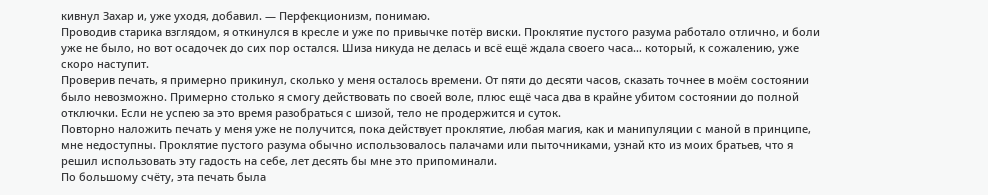кивнул Захар и, уже уходя, добавил. — Перфекционизм, понимаю.
Проводив старика взглядом, я откинулся в кресле и уже по привычке потёр виски. Проклятие пустого разума работало отлично, и боли уже не было, но вот осадочек до сих пор остался. Шиза никуда не делась и всё ещё ждала своего часа… который, к сожалению, уже скоро наступит.
Проверив печать, я примерно прикинул, сколько у меня осталось времени. От пяти до десяти часов, сказать точнее в моём состоянии было невозможно. Примерно столько я смогу действовать по своей воле, плюс ещё часа два в крайне убитом состоянии до полной отключки. Если не успею за это время разобраться с шизой, тело не продержится и суток.
Повторно наложить печать у меня уже не получится, пока действует проклятие, любая магия, как и манипуляции с маной в принципе, мне недоступны. Проклятие пустого разума обычно использовалось палачами или пыточниками, узнай кто из моих братьев, что я решил использовать эту гадость на себе, лет десять бы мне это припоминали.
По большому счёту, эта печать была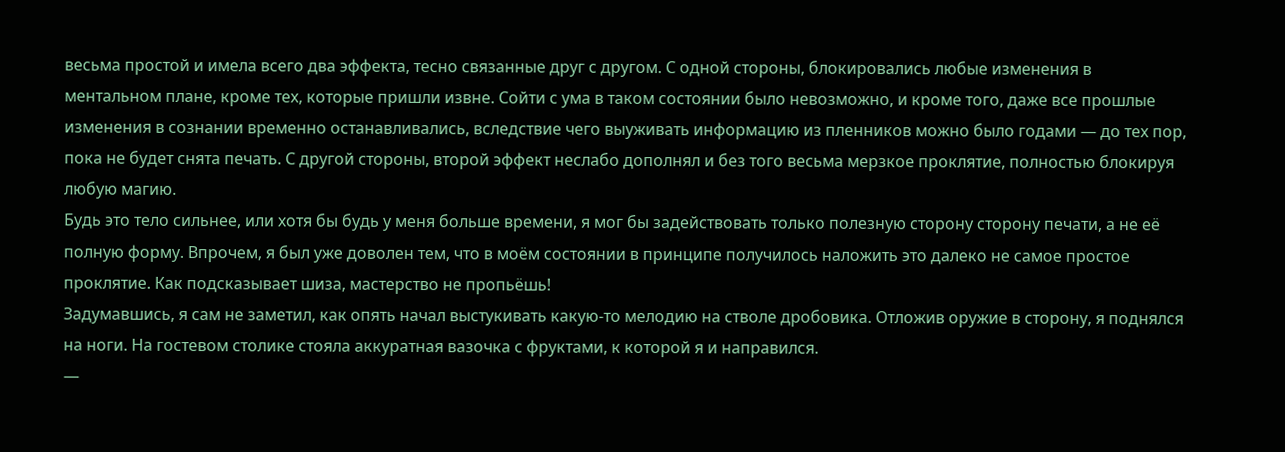весьма простой и имела всего два эффекта, тесно связанные друг с другом. С одной стороны, блокировались любые изменения в ментальном плане, кроме тех, которые пришли извне. Сойти с ума в таком состоянии было невозможно, и кроме того, даже все прошлые изменения в сознании временно останавливались, вследствие чего выуживать информацию из пленников можно было годами — до тех пор, пока не будет снята печать. С другой стороны, второй эффект неслабо дополнял и без того весьма мерзкое проклятие, полностью блокируя любую магию.
Будь это тело сильнее, или хотя бы будь у меня больше времени, я мог бы задействовать только полезную сторону сторону печати, а не её полную форму. Впрочем, я был уже доволен тем, что в моём состоянии в принципе получилось наложить это далеко не самое простое проклятие. Как подсказывает шиза, мастерство не пропьёшь!
Задумавшись, я сам не заметил, как опять начал выстукивать какую-то мелодию на стволе дробовика. Отложив оружие в сторону, я поднялся на ноги. На гостевом столике стояла аккуратная вазочка с фруктами, к которой я и направился.
—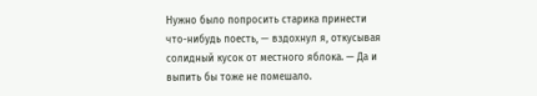Нужно было попросить старика принести что-нибудь поесть, — вздохнул я, откусывая солидный кусок от местного яблока. — Да и выпить бы тоже не помешало.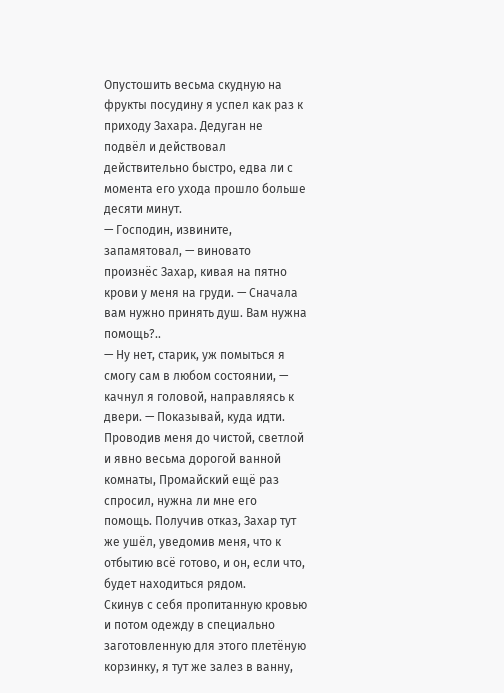Опустошить весьма скудную на фрукты посудину я успел как раз к приходу Захара. Дедуган не подвёл и действовал действительно быстро, едва ли с момента его ухода прошло больше десяти минут.
— Господин, извините, запамятовал, — виновато произнёс Захар, кивая на пятно крови у меня на груди. — Сначала вам нужно принять душ. Вам нужна помощь?..
— Ну нет, старик, уж помыться я смогу сам в любом состоянии, — качнул я головой, направляясь к двери. — Показывай, куда идти.
Проводив меня до чистой, светлой и явно весьма дорогой ванной комнаты, Промайский ещё раз спросил, нужна ли мне его помощь. Получив отказ, Захар тут же ушёл, уведомив меня, что к отбытию всё готово, и он, если что, будет находиться рядом.
Скинув с себя пропитанную кровью и потом одежду в специально заготовленную для этого плетёную корзинку, я тут же залез в ванну,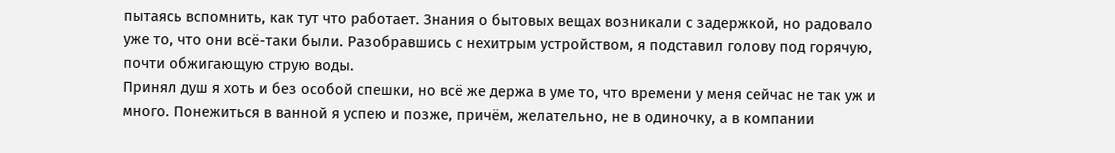пытаясь вспомнить, как тут что работает. Знания о бытовых вещах возникали с задержкой, но радовало уже то, что они всё-таки были. Разобравшись с нехитрым устройством, я подставил голову под горячую, почти обжигающую струю воды.
Принял душ я хоть и без особой спешки, но всё же держа в уме то, что времени у меня сейчас не так уж и много. Понежиться в ванной я успею и позже, причём, желательно, не в одиночку, а в компании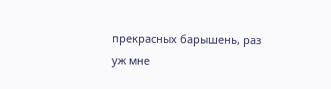прекрасных барышень, раз уж мне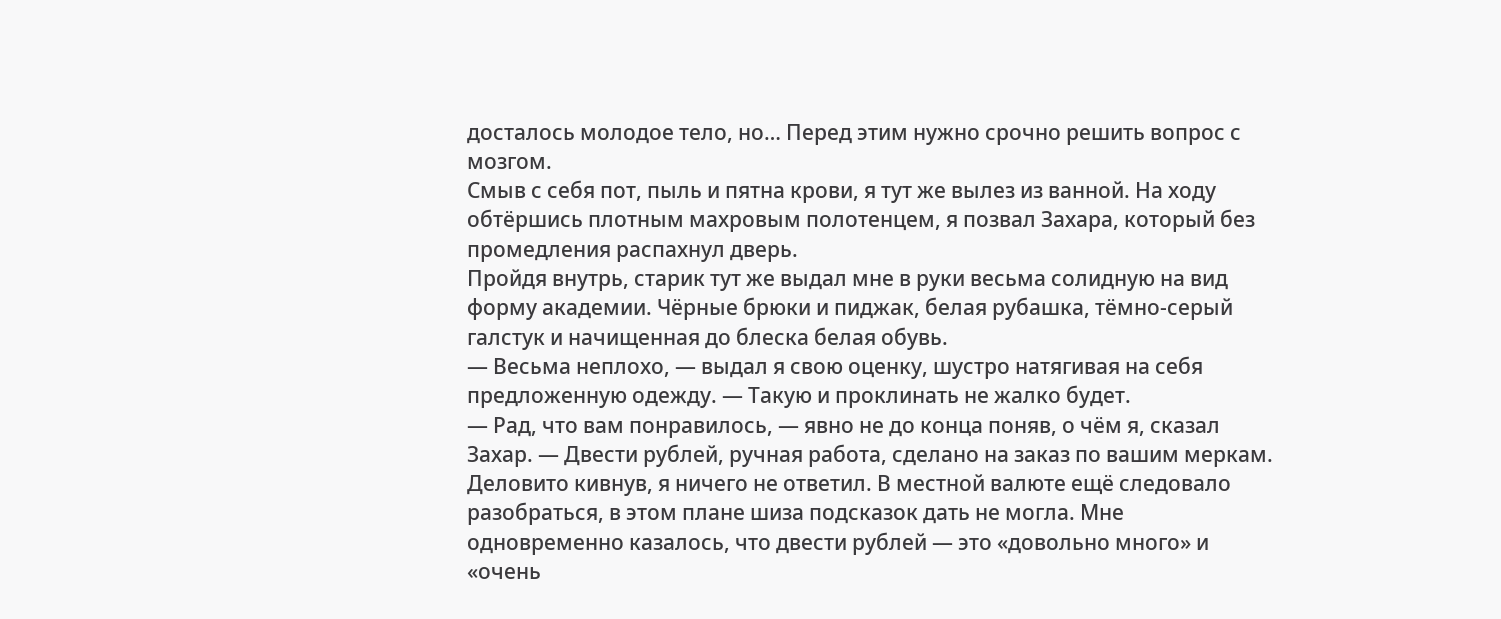досталось молодое тело, но… Перед этим нужно срочно решить вопрос с мозгом.
Смыв с себя пот, пыль и пятна крови, я тут же вылез из ванной. На ходу обтёршись плотным махровым полотенцем, я позвал Захара, который без промедления распахнул дверь.
Пройдя внутрь, старик тут же выдал мне в руки весьма солидную на вид форму академии. Чёрные брюки и пиджак, белая рубашка, тёмно-серый галстук и начищенная до блеска белая обувь.
— Весьма неплохо, — выдал я свою оценку, шустро натягивая на себя предложенную одежду. — Такую и проклинать не жалко будет.
— Рад, что вам понравилось, — явно не до конца поняв, о чём я, сказал Захар. — Двести рублей, ручная работа, сделано на заказ по вашим меркам.
Деловито кивнув, я ничего не ответил. В местной валюте ещё следовало разобраться, в этом плане шиза подсказок дать не могла. Мне одновременно казалось, что двести рублей — это «довольно много» и «очень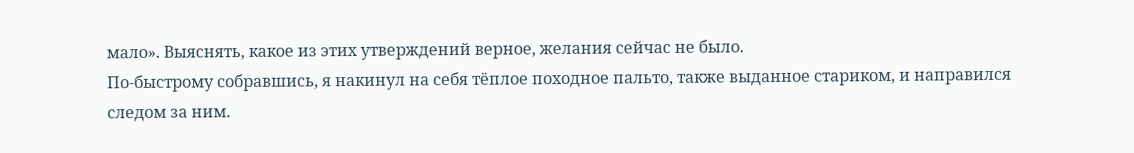мало». Выяснять, какое из этих утверждений верное, желания сейчас не было.
По-быстрому собравшись, я накинул на себя тёплое походное пальто, также выданное стариком, и направился следом за ним.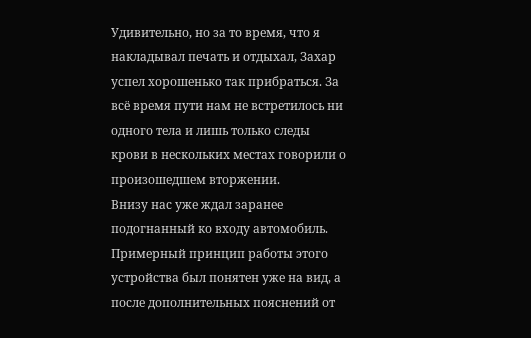Удивительно, но за то время, что я накладывал печать и отдыхал, Захар успел хорошенько так прибраться. За всё время пути нам не встретилось ни одного тела и лишь только следы крови в нескольких местах говорили о произошедшем вторжении.
Внизу нас уже ждал заранее подогнанный ко входу автомобиль. Примерный принцип работы этого устройства был понятен уже на вид, а после дополнительных пояснений от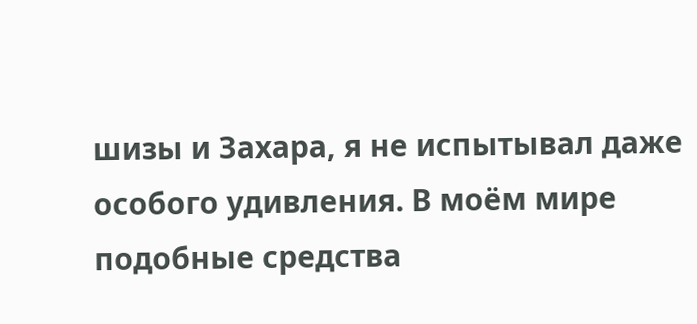шизы и Захара, я не испытывал даже особого удивления. В моём мире подобные средства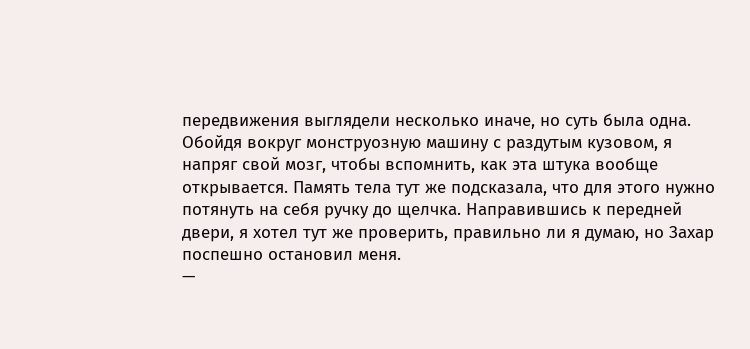передвижения выглядели несколько иначе, но суть была одна.
Обойдя вокруг монструозную машину с раздутым кузовом, я напряг свой мозг, чтобы вспомнить, как эта штука вообще открывается. Память тела тут же подсказала, что для этого нужно потянуть на себя ручку до щелчка. Направившись к передней двери, я хотел тут же проверить, правильно ли я думаю, но Захар поспешно остановил меня.
—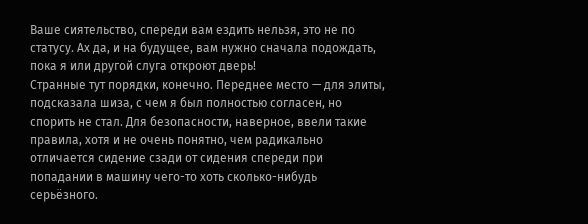Ваше сиятельство, спереди вам ездить нельзя, это не по статусу. Ах да, и на будущее, вам нужно сначала подождать, пока я или другой слуга откроют дверь!
Странные тут порядки, конечно. Переднее место — для элиты, подсказала шиза, с чем я был полностью согласен, но спорить не стал. Для безопасности, наверное, ввели такие правила, хотя и не очень понятно, чем радикально отличается сидение сзади от сидения спереди при попадании в машину чего-то хоть сколько-нибудь серьёзного.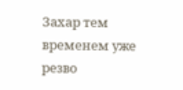Захар тем временем уже резво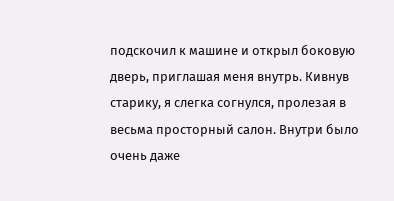подскочил к машине и открыл боковую дверь, приглашая меня внутрь. Кивнув старику, я слегка согнулся, пролезая в весьма просторный салон. Внутри было очень даже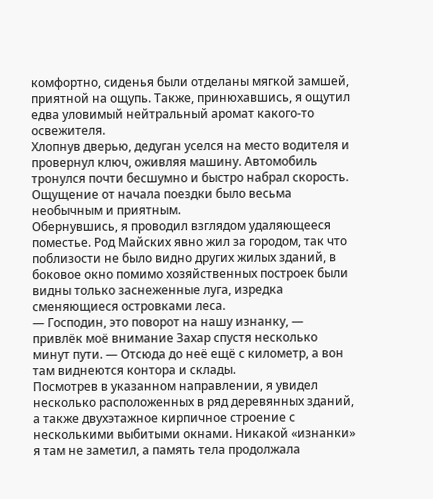комфортно, сиденья были отделаны мягкой замшей, приятной на ощупь. Также, принюхавшись, я ощутил едва уловимый нейтральный аромат какого-то освежителя.
Хлопнув дверью, дедуган уселся на место водителя и провернул ключ, оживляя машину. Автомобиль тронулся почти бесшумно и быстро набрал скорость. Ощущение от начала поездки было весьма необычным и приятным.
Обернувшись, я проводил взглядом удаляющееся поместье. Род Майских явно жил за городом, так что поблизости не было видно других жилых зданий, в боковое окно помимо хозяйственных построек были видны только заснеженные луга, изредка сменяющиеся островками леса.
— Господин, это поворот на нашу изнанку, — привлёк моё внимание Захар спустя несколько минут пути. — Отсюда до неё ещё с километр, а вон там виднеются контора и склады.
Посмотрев в указанном направлении, я увидел несколько расположенных в ряд деревянных зданий, а также двухэтажное кирпичное строение с несколькими выбитыми окнами. Никакой «изнанки» я там не заметил, а память тела продолжала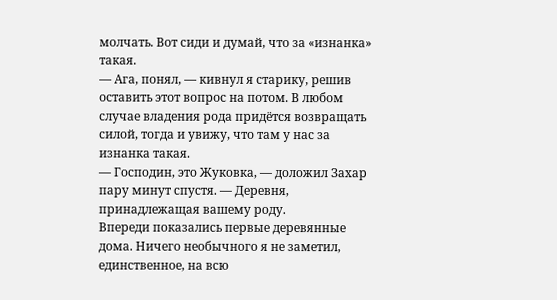молчать. Вот сиди и думай, что за «изнанка» такая.
— Ага, понял, — кивнул я старику, решив оставить этот вопрос на потом. В любом случае владения рода придётся возвращать силой, тогда и увижу, что там у нас за изнанка такая.
— Господин, это Жуковка, — доложил Захар пару минут спустя. — Деревня, принадлежащая вашему роду.
Впереди показались первые деревянные дома. Ничего необычного я не заметил, единственное, на всю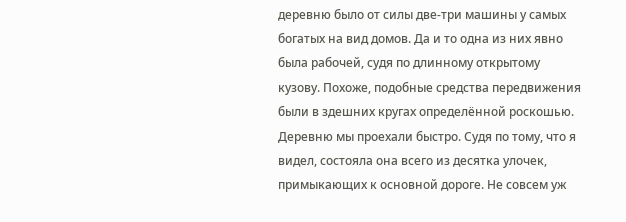деревню было от силы две-три машины у самых богатых на вид домов. Да и то одна из них явно была рабочей, судя по длинному открытому кузову. Похоже, подобные средства передвижения были в здешних кругах определённой роскошью.
Деревню мы проехали быстро. Судя по тому, что я видел, состояла она всего из десятка улочек, примыкающих к основной дороге. Не совсем уж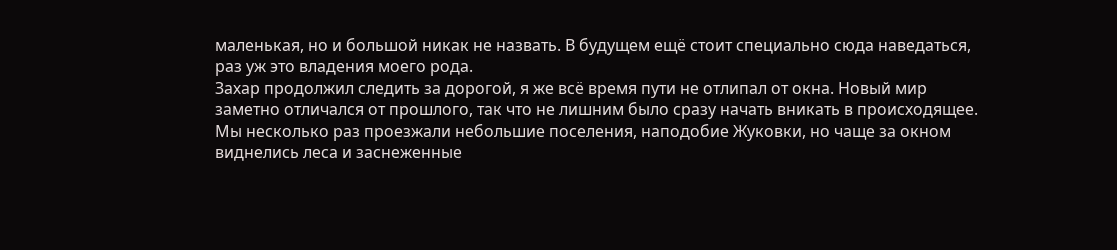маленькая, но и большой никак не назвать. В будущем ещё стоит специально сюда наведаться, раз уж это владения моего рода.
Захар продолжил следить за дорогой, я же всё время пути не отлипал от окна. Новый мир заметно отличался от прошлого, так что не лишним было сразу начать вникать в происходящее. Мы несколько раз проезжали небольшие поселения, наподобие Жуковки, но чаще за окном виднелись леса и заснеженные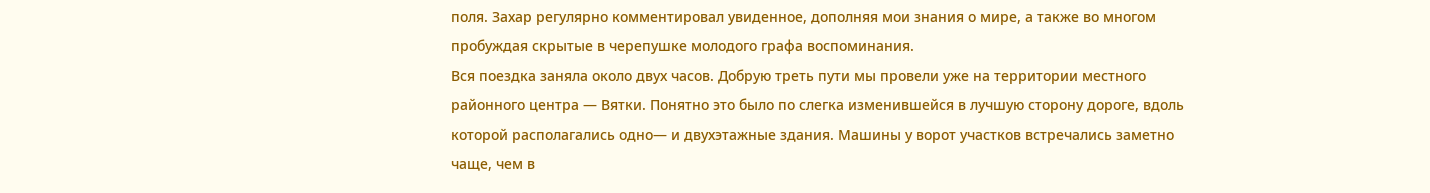поля. Захар регулярно комментировал увиденное, дополняя мои знания о мире, а также во многом пробуждая скрытые в черепушке молодого графа воспоминания.
Вся поездка заняла около двух часов. Добрую треть пути мы провели уже на территории местного районного центра — Вятки. Понятно это было по слегка изменившейся в лучшую сторону дороге, вдоль которой располагались одно— и двухэтажные здания. Машины у ворот участков встречались заметно чаще, чем в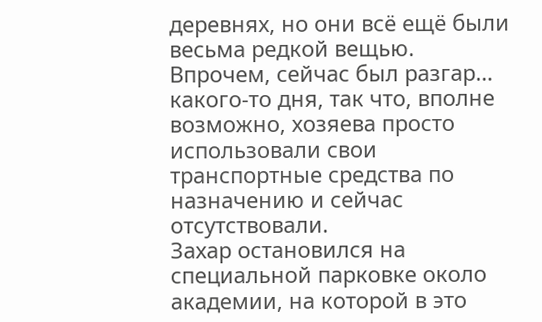деревнях, но они всё ещё были весьма редкой вещью. Впрочем, сейчас был разгар… какого-то дня, так что, вполне возможно, хозяева просто использовали свои транспортные средства по назначению и сейчас отсутствовали.
Захар остановился на специальной парковке около академии, на которой в это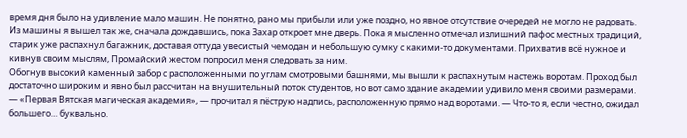время дня было на удивление мало машин. Не понятно, рано мы прибыли или уже поздно, но явное отсутствие очередей не могло не радовать.
Из машины я вышел так же, сначала дождавшись, пока Захар откроет мне дверь. Пока я мысленно отмечал излишний пафос местных традиций, старик уже распахнул багажник, доставая оттуда увесистый чемодан и небольшую сумку с какими-то документами. Прихватив всё нужное и кивнув своим мыслям, Промайский жестом попросил меня следовать за ним.
Обогнув высокий каменный забор с расположенными по углам смотровыми башнями, мы вышли к распахнутым настежь воротам. Проход был достаточно широким и явно был рассчитан на внушительный поток студентов, но вот само здание академии удивило меня своими размерами.
— «Первая Вятская магическая академия», — прочитал я пёструю надпись, расположенную прямо над воротами. — Что-то я, если честно, ожидал большего… буквально.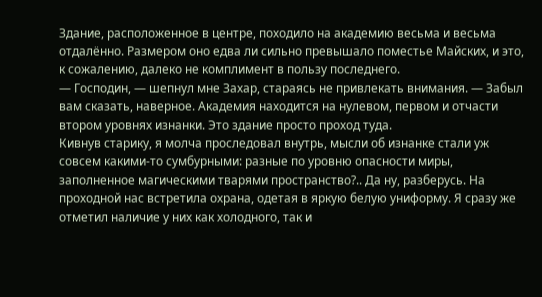Здание, расположенное в центре, походило на академию весьма и весьма отдалённо. Размером оно едва ли сильно превышало поместье Майских, и это, к сожалению, далеко не комплимент в пользу последнего.
— Господин, — шепнул мне Захар, стараясь не привлекать внимания. — Забыл вам сказать, наверное. Академия находится на нулевом, первом и отчасти втором уровнях изнанки. Это здание просто проход туда.
Кивнув старику, я молча проследовал внутрь, мысли об изнанке стали уж совсем какими-то сумбурными: разные по уровню опасности миры, заполненное магическими тварями пространство?.. Да ну, разберусь. На проходной нас встретила охрана, одетая в яркую белую униформу. Я сразу же отметил наличие у них как холодного, так и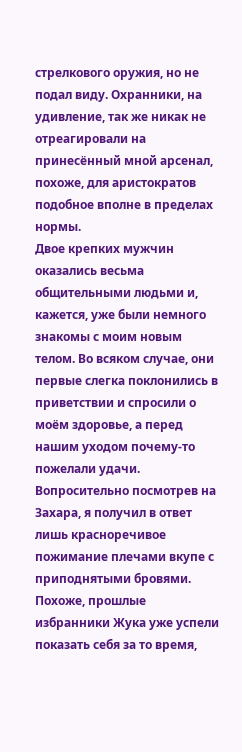стрелкового оружия, но не подал виду. Охранники, на удивление, так же никак не отреагировали на принесённый мной арсенал, похоже, для аристократов подобное вполне в пределах нормы.
Двое крепких мужчин оказались весьма общительными людьми и, кажется, уже были немного знакомы с моим новым телом. Во всяком случае, они первые слегка поклонились в приветствии и спросили о моём здоровье, а перед нашим уходом почему-то пожелали удачи.
Вопросительно посмотрев на Захара, я получил в ответ лишь красноречивое пожимание плечами вкупе с приподнятыми бровями. Похоже, прошлые избранники Жука уже успели показать себя за то время,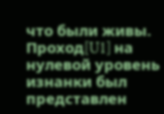что были живы.
Проход[U1] на нулевой уровень изнанки был представлен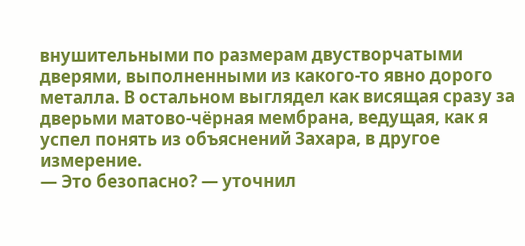внушительными по размерам двустворчатыми дверями, выполненными из какого-то явно дорого металла. В остальном выглядел как висящая сразу за дверьми матово-чёрная мембрана, ведущая, как я успел понять из объяснений Захара, в другое измерение.
— Это безопасно? — уточнил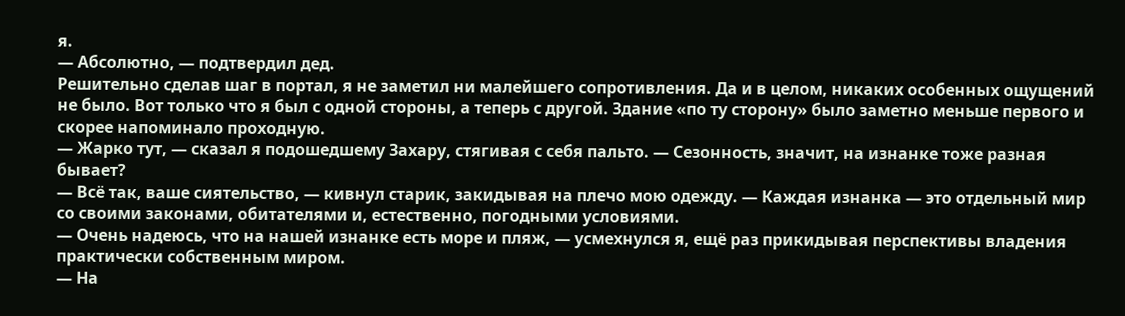я.
— Абсолютно, — подтвердил дед.
Решительно сделав шаг в портал, я не заметил ни малейшего сопротивления. Да и в целом, никаких особенных ощущений не было. Вот только что я был с одной стороны, а теперь с другой. Здание «по ту сторону» было заметно меньше первого и скорее напоминало проходную.
— Жарко тут, — сказал я подошедшему Захару, стягивая с себя пальто. — Сезонность, значит, на изнанке тоже разная бывает?
— Всё так, ваше сиятельство, — кивнул старик, закидывая на плечо мою одежду. — Каждая изнанка — это отдельный мир со своими законами, обитателями и, естественно, погодными условиями.
— Очень надеюсь, что на нашей изнанке есть море и пляж, — усмехнулся я, ещё раз прикидывая перспективы владения практически собственным миром.
— На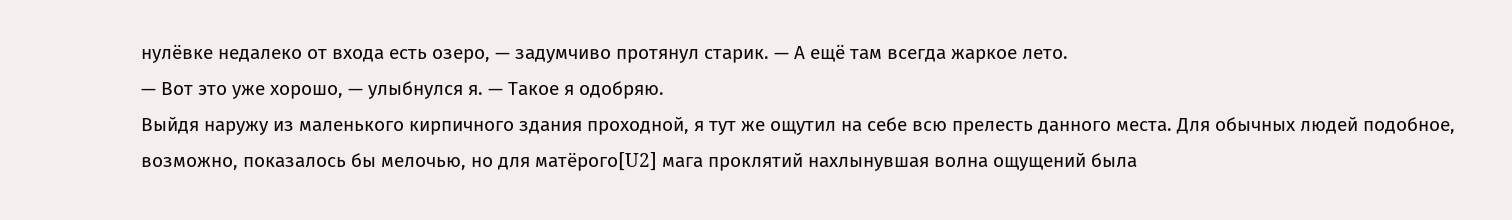нулёвке недалеко от входа есть озеро, — задумчиво протянул старик. — А ещё там всегда жаркое лето.
— Вот это уже хорошо, — улыбнулся я. — Такое я одобряю.
Выйдя наружу из маленького кирпичного здания проходной, я тут же ощутил на себе всю прелесть данного места. Для обычных людей подобное, возможно, показалось бы мелочью, но для матёрого[U2] мага проклятий нахлынувшая волна ощущений была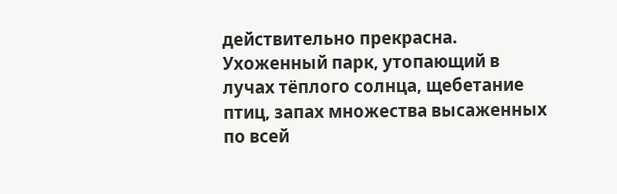действительно прекрасна. Ухоженный парк, утопающий в лучах тёплого солнца, щебетание птиц, запах множества высаженных по всей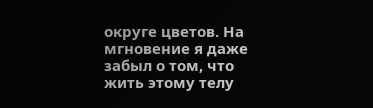округе цветов. На мгновение я даже забыл о том, что жить этому телу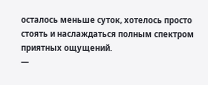осталось меньше суток, хотелось просто стоять и наслаждаться полным спектром приятных ощущений.
—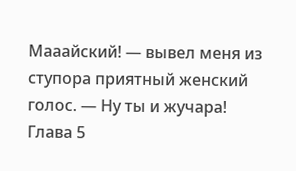Мааайский! — вывел меня из ступора приятный женский голос. — Ну ты и жучара!
Глава 5